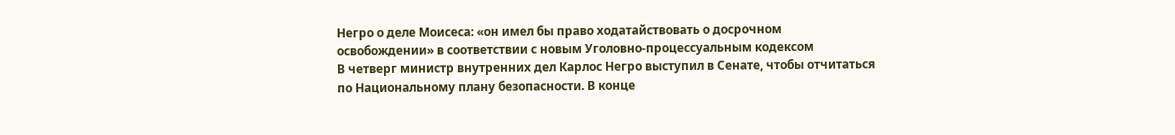Негро о деле Моисеса: «он имел бы право ходатайствовать о досрочном освобождении» в соответствии с новым Уголовно-процессуальным кодексом
В четверг министр внутренних дел Карлос Негро выступил в Сенате, чтобы отчитаться по Национальному плану безопасности. В конце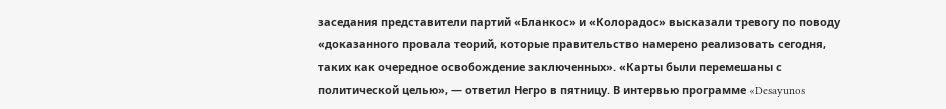заседания представители партий «Бланкос» и «Колорадос» высказали тревогу по поводу «доказанного провала теорий, которые правительство намерено реализовать сегодня, таких как очередное освобождение заключенных». «Карты были перемешаны с политической целью», — ответил Негро в пятницу. В интервью программе «Desayunos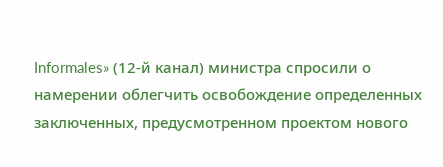Informales» (12-й канал) министра спросили о намерении облегчить освобождение определенных заключенных, предусмотренном проектом нового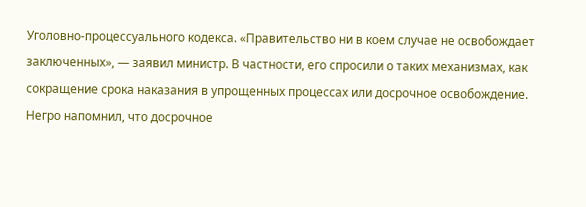Уголовно-процессуального кодекса. «Правительство ни в коем случае не освобождает заключенных», — заявил министр. В частности, его спросили о таких механизмах, как сокращение срока наказания в упрощенных процессах или досрочное освобождение. Негро напомнил, что досрочное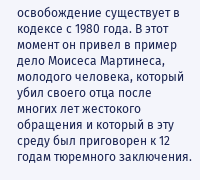освобождение существует в кодексе с 1980 года. В этот момент он привел в пример дело Моисеса Мартинеса, молодого человека, который убил своего отца после многих лет жестокого обращения и который в эту среду был приговорен к 12 годам тюремного заключения.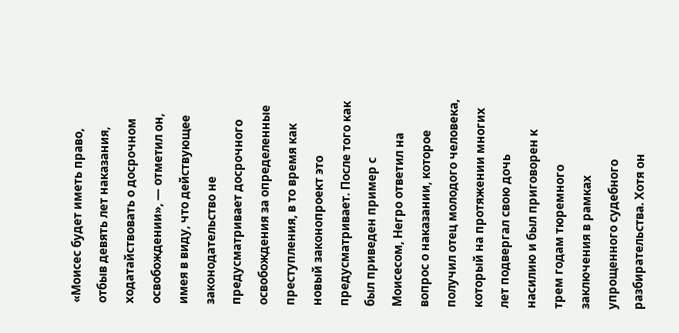«Моисес будет иметь право, отбыв девять лет наказания, ходатайствовать о досрочном освобождении», — отметил он, имея в виду, что действующее законодательство не предусматривает досрочного освобождения за определенные преступления, в то время как новый законопроект это предусматривает. После того как был приведен пример с Моисесом, Негро ответил на вопрос о наказании, которое получил отец молодого человека, который на протяжении многих лет подвергал свою дочь насилию и был приговорен к трем годам тюремного заключения в рамках упрощенного судебного разбирательства. Хотя он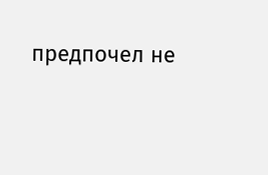предпочел не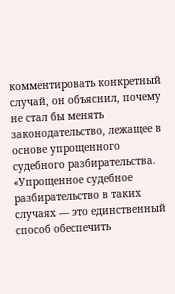комментировать конкретный случай, он объяснил, почему не стал бы менять законодательство, лежащее в основе упрощенного судебного разбирательства. «Упрощенное судебное разбирательство в таких случаях — это единственный способ обеспечить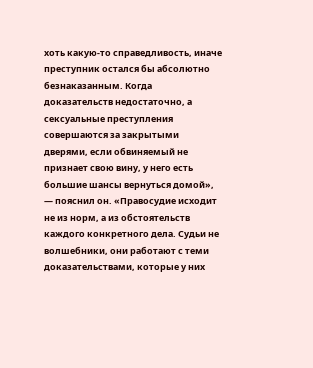хоть какую-то справедливость, иначе преступник остался бы абсолютно безнаказанным. Когда доказательств недостаточно, а сексуальные преступления совершаются за закрытыми дверями, если обвиняемый не признает свою вину, у него есть большие шансы вернуться домой», — пояснил он. «Правосудие исходит не из норм, а из обстоятельств каждого конкретного дела. Судьи не волшебники, они работают с теми доказательствами, которые у них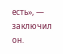есть», — заключил он.